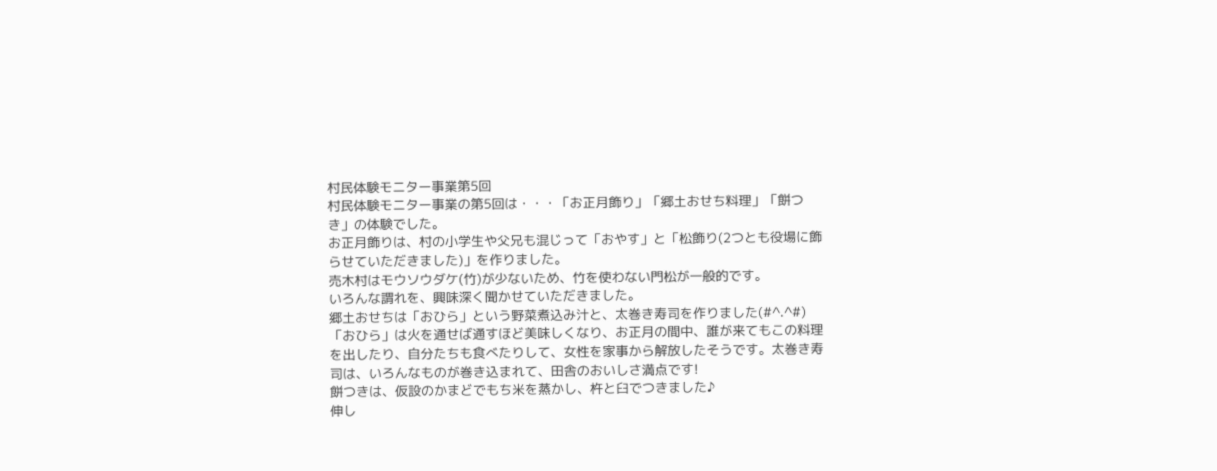村民体験モニター事業第5回
村民体験モニター事業の第5回は・・・「お正月飾り」「郷土おせち料理」「餅つき」の体験でした。
お正月飾りは、村の小学生や父兄も混じって「おやす」と「松飾り(2つとも役場に飾らせていただきました)」を作りました。
売木村はモウソウダケ(竹)が少ないため、竹を使わない門松が一般的です。
いろんな謂れを、興味深く聞かせていただきました。
郷土おせちは「おひら」という野菜煮込み汁と、太巻き寿司を作りました(#^.^#)
「おひら」は火を通せば通すほど美味しくなり、お正月の間中、誰が来てもこの料理を出したり、自分たちも食べたりして、女性を家事から解放したそうです。太巻き寿司は、いろんなものが巻き込まれて、田舎のおいしさ満点です!
餅つきは、仮設のかまどでもち米を蒸かし、杵と臼でつきました♪
伸し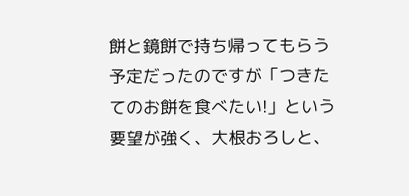餅と鏡餅で持ち帰ってもらう予定だったのですが「つきたてのお餅を食べたい!」という要望が強く、大根おろしと、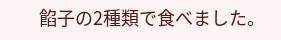餡子の2種類で食べました。